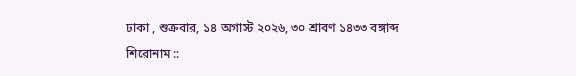ঢাকা , শুক্রবার, ১৪ অগাস্ট ২০২৬, ৩০ শ্রাবণ ১৪৩৩ বঙ্গাব্দ
শিরোনাম ::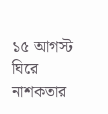১৫ আগস্ট ঘিরে নাশকতার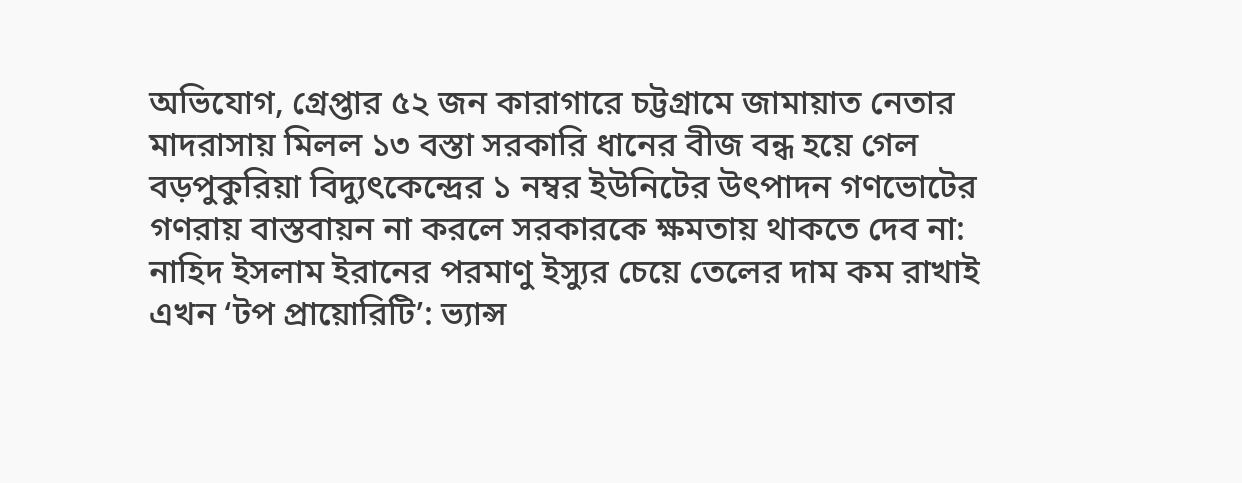অভিযোগ, গ্রেপ্তার ৫২ জন কারাগারে চট্টগ্রামে জামায়াত নেতার মাদরাসায় মিলল ১৩ বস্তা সরকারি ধানের বীজ বন্ধ হয়ে গেল বড়পুকুরিয়া বিদ্যুৎকেন্দ্রের ১ নম্বর ইউনিটের উৎপাদন গণভোটের গণরায় বাস্তবায়ন না করলে সরকারকে ক্ষমতায় থাকতে দেব না: নাহিদ ইসলাম ইরানের পরমাণু ইস্যুর চেয়ে তেলের দাম কম রাখাই এখন ‘টপ প্রায়োরিটি’: ভ্যান্স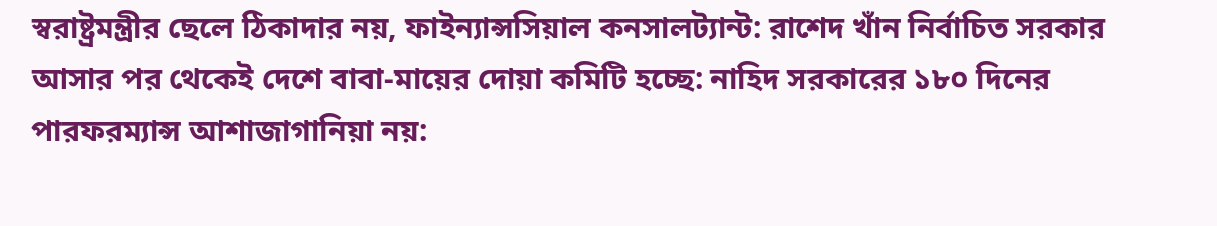স্বরাষ্ট্রমন্ত্রীর ছেলে ঠিকাদার নয়, ফাইন্যান্সসিয়াল কনসালট্যান্ট: রাশেদ খাঁন নির্বাচিত সরকার আসার পর থেকেই দেশে বাবা-মায়ের দোয়া কমিটি হচ্ছে: নাহিদ সরকারের ১৮০ দিনের পারফরম্যান্স আশাজাগানিয়া নয়: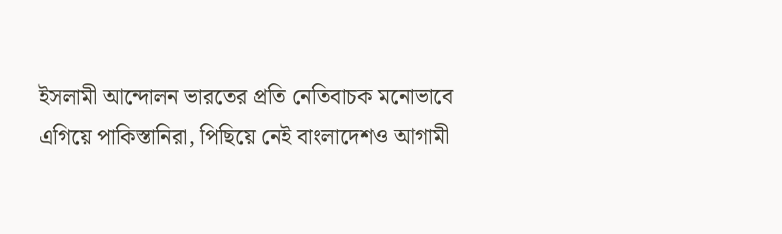ইসলামী আন্দোলন ভারতের প্রতি নেতিবাচক মনোভাবে এগিয়ে পাকিস্তানিরা, পিছিয়ে নেই বাংলাদেশও আগামী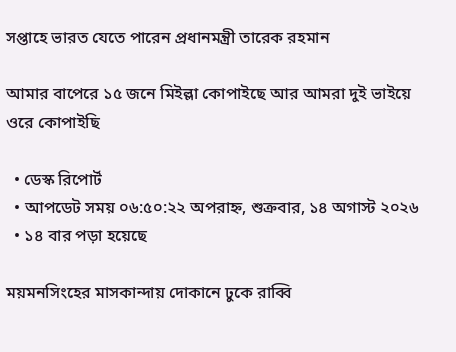সপ্তাহে ভারত যেতে পারেন প্রধানমন্ত্রী তারেক রহমান

আমার বাপেরে ১৫ জনে মিইল্লা কোপাইছে আর আমরা দুই ভাইয়ে ওরে কোপাইছি

  • ডেস্ক রিপোর্ট
  • আপডেট সময় ০৬:৫০:২২ অপরাহ্ন, শুক্রবার, ১৪ অগাস্ট ২০২৬
  • ১৪ বার পড়া হয়েছে

ময়মনসিংহের মাসকান্দায় দোকানে ঢুকে রাব্বি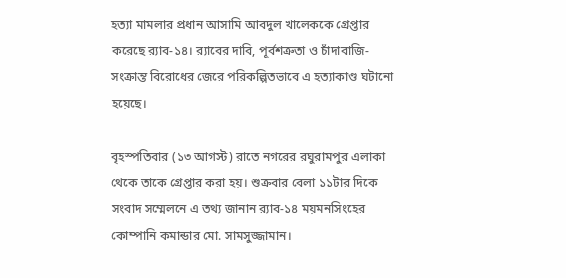হত্যা মামলার প্রধান আসামি আবদুল খালেককে গ্রেপ্তার করেছে র‌্যাব-১৪। র‌্যাবের দাবি, পূর্বশত্রুতা ও চাঁদাবাজি-সংক্রান্ত বিরোধের জেরে পরিকল্পিতভাবে এ হত্যাকাণ্ড ঘটানো হয়েছে।

বৃহস্পতিবার (১৩ আগস্ট) রাতে নগরের রঘুরামপুর এলাকা থেকে তাকে গ্রেপ্তার করা হয়। শুক্রবার বেলা ১১টার দিকে সংবাদ সম্মেলনে এ তথ্য জানান র‌্যাব-১৪ ময়মনসিংহের কোম্পানি কমান্ডার মো. সামসুজ্জামান।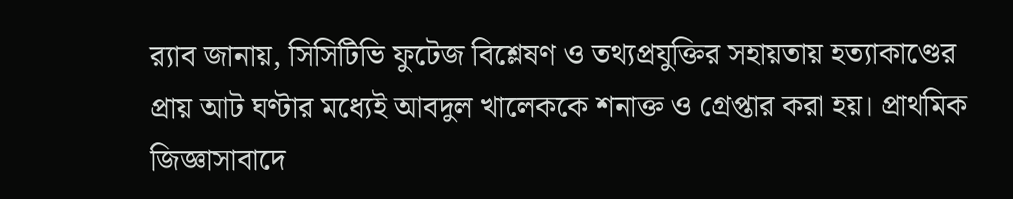র‌্যাব জানায়, সিসিটিভি ফুটেজ বিশ্লেষণ ও তথ্যপ্রযুক্তির সহায়তায় হত্যাকাণ্ডের প্রায় আট ঘণ্টার মধ্যেই আবদুল খালেককে শনাক্ত ও গ্রেপ্তার করা হয়। প্রাথমিক জিজ্ঞাসাবাদে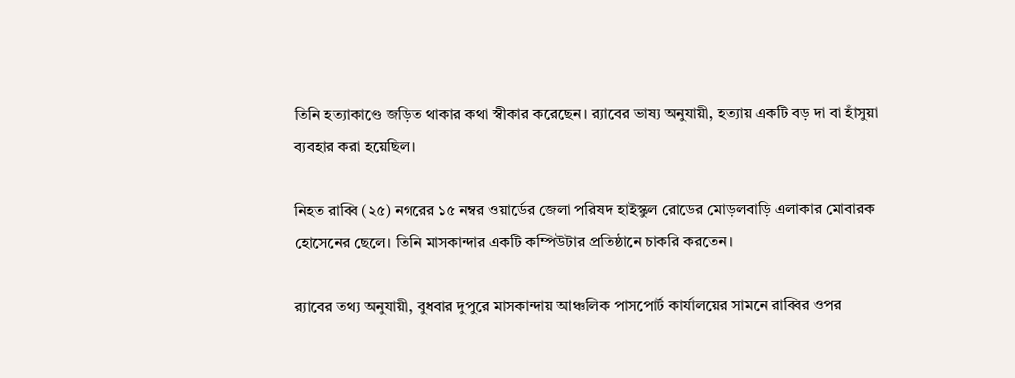তিনি হত্যাকাণ্ডে জড়িত থাকার কথা স্বীকার করেছেন। র‌্যাবের ভাষ্য অনুযায়ী, হত্যায় একটি বড় দা বা হাঁসুয়া ব্যবহার করা হয়েছিল।

নিহত রাব্বি (২৫) নগরের ১৫ নম্বর ওয়ার্ডের জেলা পরিষদ হাইস্কুল রোডের মোড়লবাড়ি এলাকার মোবারক হোসেনের ছেলে। তিনি মাসকান্দার একটি কম্পিউটার প্রতিষ্ঠানে চাকরি করতেন।

র‌্যাবের তথ্য অনুযায়ী, বুধবার দুপুরে মাসকান্দায় আঞ্চলিক পাসপোর্ট কার্যালয়ের সামনে রাব্বির ওপর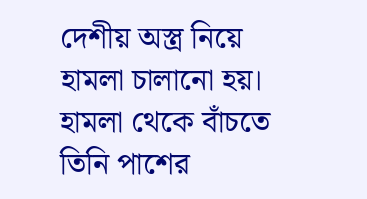দেশীয় অস্ত্র নিয়ে হামলা চালানো হয়। হামলা থেকে বাঁচতে তিনি পাশের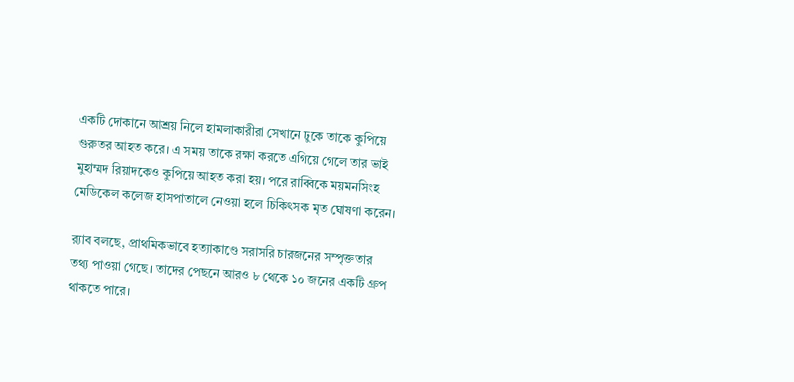একটি দোকানে আশ্রয় নিলে হামলাকারীরা সেখানে ঢুকে তাকে কুপিয়ে গুরুতর আহত করে। এ সময় তাকে রক্ষা করতে এগিয়ে গেলে তার ভাই মুহাম্মদ রিয়াদকেও কুপিয়ে আহত করা হয়। পরে রাব্বিকে ময়মনসিংহ মেডিকেল কলেজ হাসপাতালে নেওয়া হলে চিকিৎসক মৃত ঘোষণা করেন।

র‌্যাব বলছে, প্রাথমিকভাবে হত্যাকাণ্ডে সরাসরি চারজনের সম্পৃক্ততার তথ্য পাওয়া গেছে। তাদের পেছনে আরও ৮ থেকে ১০ জনের একটি গ্রুপ থাকতে পারে।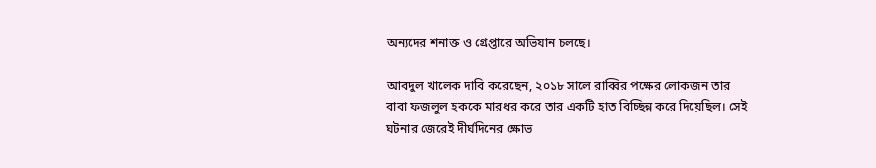অন্যদের শনাক্ত ও গ্রেপ্তারে অভিযান চলছে।

আবদুল খালেক দাবি করেছেন, ২০১৮ সালে রাব্বির পক্ষের লোকজন তার বাবা ফজলুল হককে মারধর করে তার একটি হাত বিচ্ছিন্ন করে দিয়েছিল। সেই ঘটনার জেরেই দীর্ঘদিনের ক্ষোভ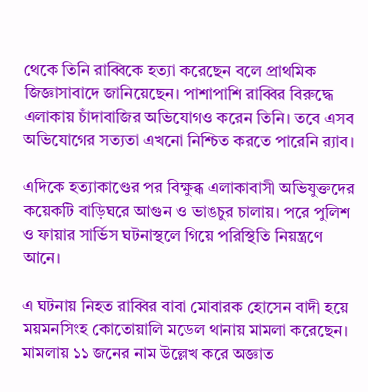থেকে তিনি রাব্বিকে হত্যা করেছেন বলে প্রাথমিক জিজ্ঞাসাবাদে জানিয়েছেন। পাশাপাশি রাব্বির বিরুদ্ধে এলাকায় চাঁদাবাজির অভিযোগও করেন তিনি। তবে এসব অভিযোগের সত্যতা এখনো নিশ্চিত করতে পারেনি র‌্যাব।

এদিকে হত্যাকাণ্ডের পর বিক্ষুব্ধ এলাকাবাসী অভিযুক্তদের কয়েকটি বাড়িঘরে আগুন ও ভাঙচুর চালায়। পরে পুলিশ ও ফায়ার সার্ভিস ঘটনাস্থলে গিয়ে পরিস্থিতি নিয়ন্ত্রণে আনে।

এ ঘটনায় নিহত রাব্বির বাবা মোবারক হোসেন বাদী হয়ে ময়মনসিংহ কোতোয়ালি মডেল থানায় মামলা করেছেন। মামলায় ১১ জনের নাম উল্লেখ করে অজ্ঞাত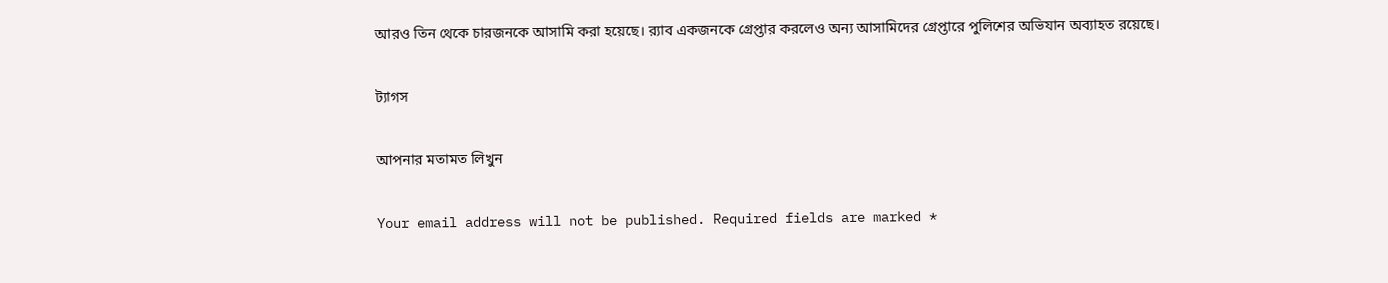আরও তিন থেকে চারজনকে আসামি করা হয়েছে। র‌্যাব একজনকে গ্রেপ্তার করলেও অন্য আসামিদের গ্রেপ্তারে পুলিশের অভিযান অব্যাহত রয়েছে।

ট্যাগস

আপনার মতামত লিখুন

Your email address will not be published. Required fields are marked *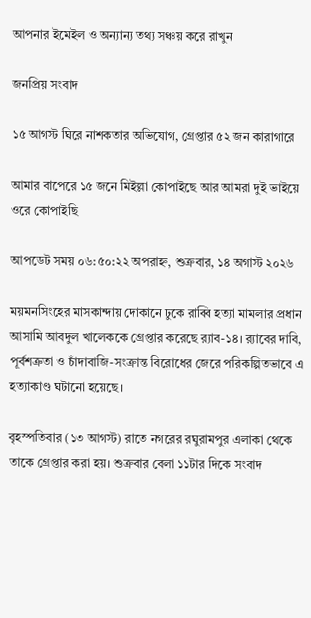আপনার ইমেইল ও অন্যান্য তথ্য সঞ্চয় করে রাখুন

জনপ্রিয় সংবাদ

১৫ আগস্ট ঘিরে নাশকতার অভিযোগ, গ্রেপ্তার ৫২ জন কারাগারে

আমার বাপেরে ১৫ জনে মিইল্লা কোপাইছে আর আমরা দুই ভাইয়ে ওরে কোপাইছি

আপডেট সময় ০৬:৫০:২২ অপরাহ্ন, শুক্রবার, ১৪ অগাস্ট ২০২৬

ময়মনসিংহের মাসকান্দায় দোকানে ঢুকে রাব্বি হত্যা মামলার প্রধান আসামি আবদুল খালেককে গ্রেপ্তার করেছে র‌্যাব-১৪। র‌্যাবের দাবি, পূর্বশত্রুতা ও চাঁদাবাজি-সংক্রান্ত বিরোধের জেরে পরিকল্পিতভাবে এ হত্যাকাণ্ড ঘটানো হয়েছে।

বৃহস্পতিবার (১৩ আগস্ট) রাতে নগরের রঘুরামপুর এলাকা থেকে তাকে গ্রেপ্তার করা হয়। শুক্রবার বেলা ১১টার দিকে সংবাদ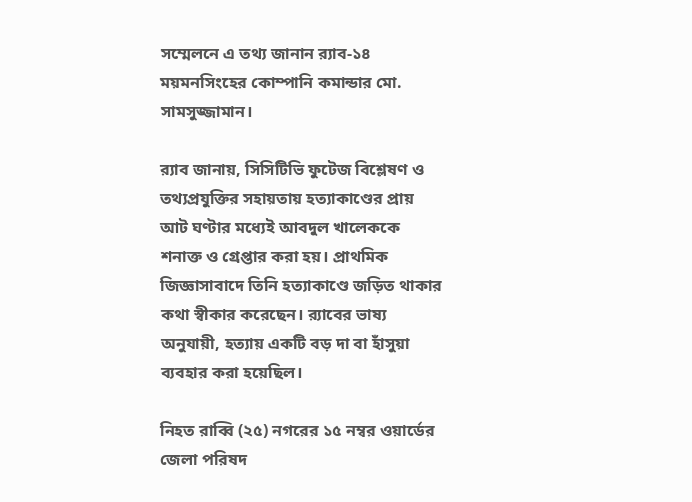সম্মেলনে এ তথ্য জানান র‌্যাব-১৪ ময়মনসিংহের কোম্পানি কমান্ডার মো. সামসুজ্জামান।

র‌্যাব জানায়, সিসিটিভি ফুটেজ বিশ্লেষণ ও তথ্যপ্রযুক্তির সহায়তায় হত্যাকাণ্ডের প্রায় আট ঘণ্টার মধ্যেই আবদুল খালেককে শনাক্ত ও গ্রেপ্তার করা হয়। প্রাথমিক জিজ্ঞাসাবাদে তিনি হত্যাকাণ্ডে জড়িত থাকার কথা স্বীকার করেছেন। র‌্যাবের ভাষ্য অনুযায়ী, হত্যায় একটি বড় দা বা হাঁসুয়া ব্যবহার করা হয়েছিল।

নিহত রাব্বি (২৫) নগরের ১৫ নম্বর ওয়ার্ডের জেলা পরিষদ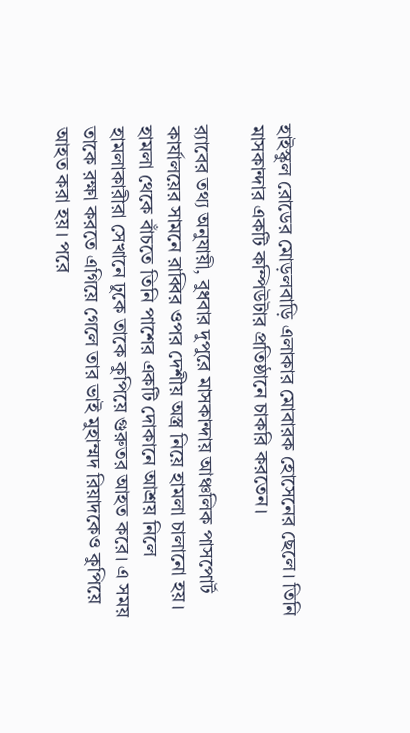হাইস্কুল রোডের মোড়লবাড়ি এলাকার মোবারক হোসেনের ছেলে। তিনি মাসকান্দার একটি কম্পিউটার প্রতিষ্ঠানে চাকরি করতেন।

র‌্যাবের তথ্য অনুযায়ী, বুধবার দুপুরে মাসকান্দায় আঞ্চলিক পাসপোর্ট কার্যালয়ের সামনে রাব্বির ওপর দেশীয় অস্ত্র নিয়ে হামলা চালানো হয়। হামলা থেকে বাঁচতে তিনি পাশের একটি দোকানে আশ্রয় নিলে হামলাকারীরা সেখানে ঢুকে তাকে কুপিয়ে গুরুতর আহত করে। এ সময় তাকে রক্ষা করতে এগিয়ে গেলে তার ভাই মুহাম্মদ রিয়াদকেও কুপিয়ে আহত করা হয়। পরে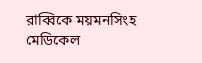রাব্বিকে ময়মনসিংহ মেডিকেল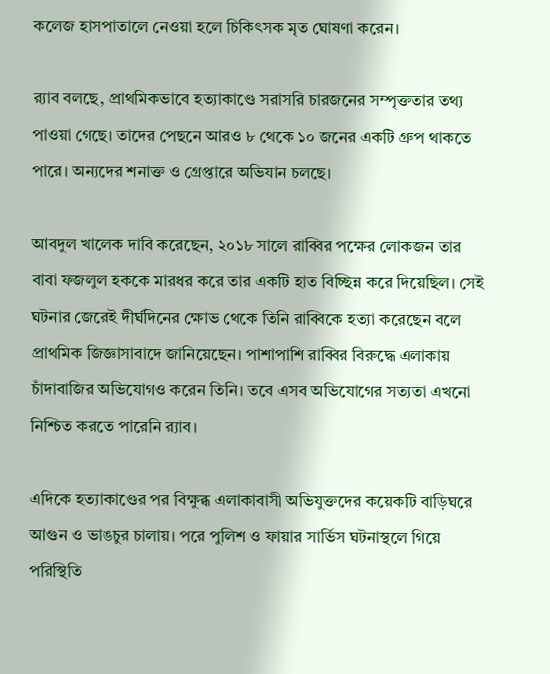কলেজ হাসপাতালে নেওয়া হলে চিকিৎসক মৃত ঘোষণা করেন।

র‌্যাব বলছে, প্রাথমিকভাবে হত্যাকাণ্ডে সরাসরি চারজনের সম্পৃক্ততার তথ্য পাওয়া গেছে। তাদের পেছনে আরও ৮ থেকে ১০ জনের একটি গ্রুপ থাকতে পারে। অন্যদের শনাক্ত ও গ্রেপ্তারে অভিযান চলছে।

আবদুল খালেক দাবি করেছেন, ২০১৮ সালে রাব্বির পক্ষের লোকজন তার বাবা ফজলুল হককে মারধর করে তার একটি হাত বিচ্ছিন্ন করে দিয়েছিল। সেই ঘটনার জেরেই দীর্ঘদিনের ক্ষোভ থেকে তিনি রাব্বিকে হত্যা করেছেন বলে প্রাথমিক জিজ্ঞাসাবাদে জানিয়েছেন। পাশাপাশি রাব্বির বিরুদ্ধে এলাকায় চাঁদাবাজির অভিযোগও করেন তিনি। তবে এসব অভিযোগের সত্যতা এখনো নিশ্চিত করতে পারেনি র‌্যাব।

এদিকে হত্যাকাণ্ডের পর বিক্ষুব্ধ এলাকাবাসী অভিযুক্তদের কয়েকটি বাড়িঘরে আগুন ও ভাঙচুর চালায়। পরে পুলিশ ও ফায়ার সার্ভিস ঘটনাস্থলে গিয়ে পরিস্থিতি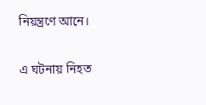নিয়ন্ত্রণে আনে।

এ ঘটনায় নিহত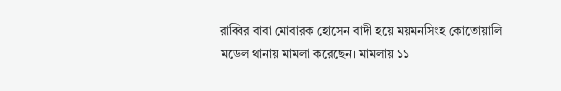রাব্বির বাবা মোবারক হোসেন বাদী হয়ে ময়মনসিংহ কোতোয়ালি মডেল থানায় মামলা করেছেন। মামলায় ১১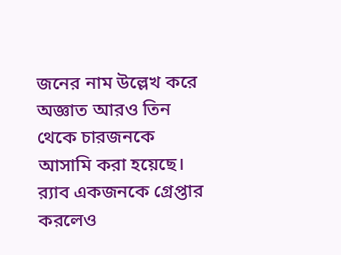জনের নাম উল্লেখ করে অজ্ঞাত আরও তিন থেকে চারজনকে আসামি করা হয়েছে। র‌্যাব একজনকে গ্রেপ্তার করলেও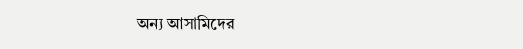অন্য আসামিদের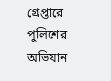গ্রেপ্তারে পুলিশের অভিযান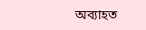অব্যাহত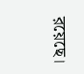রয়েছে।